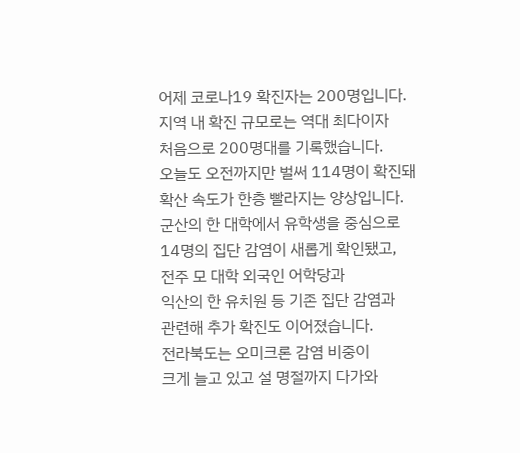어제 코로나19 확진자는 200명입니다.
지역 내 확진 규모로는 역대 최다이자
처음으로 200명대를 기록했습니다.
오늘도 오전까지만 벌써 114명이 확진돼
확산 속도가 한층 빨라지는 양상입니다.
군산의 한 대학에서 유학생을 중심으로
14명의 집단 감염이 새롭게 확인됐고,
전주 모 대학 외국인 어학당과
익산의 한 유치원 등 기존 집단 감염과
관련해 추가 확진도 이어졌습니다.
전라북도는 오미크론 감염 비중이
크게 늘고 있고 설 명절까지 다가와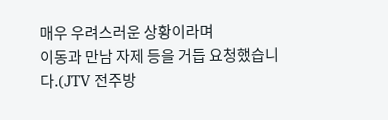매우 우려스러운 상황이라며
이동과 만남 자제 등을 거듭 요청했습니다.(JTV 전주방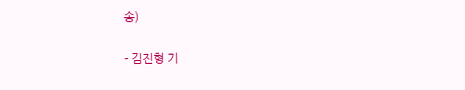송)

- 김진형 기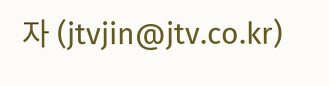자 (jtvjin@jtv.co.kr)